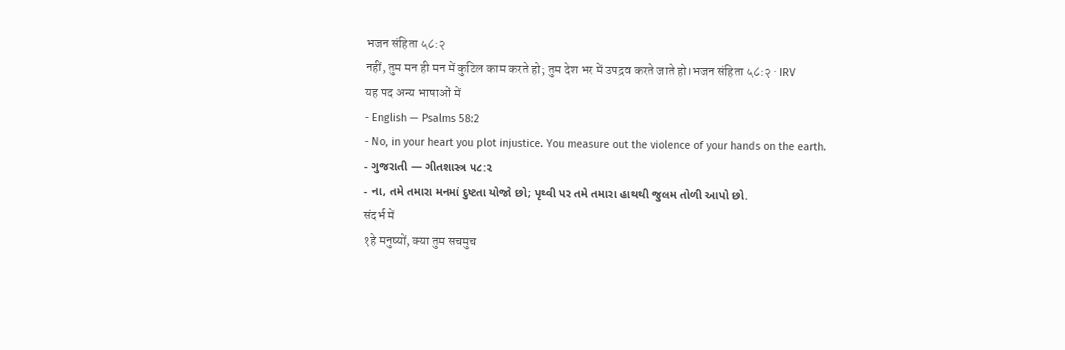भजन संहिता ५८:२
नहीं, तुम मन ही मन में कुटिल काम करते हो; तुम देश भर में उपद्रव करते जाते हो।भजन संहिता ५८:२ · IRV
यह पद अन्य भाषाओं में
- English — Psalms 58:2
- No, in your heart you plot injustice. You measure out the violence of your hands on the earth.
- ગુજરાતી — ગીતશાસ્ત્ર ૫૮:૨
- ના, તમે તમારા મનમાં દુષ્ટતા યોજો છો; પૃથ્વી પર તમે તમારા હાથથી જુલમ તોળી આપો છો.
संदर्भ में
१हे मनुष्यों, क्या तुम सचमुच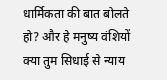धार्मिकता की बात बोलते हो? और हे मनुष्य वंशियों क्या तुम सिधाई से न्याय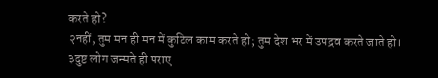करते हो?
२नहीं, तुम मन ही मन में कुटिल काम करते हो; तुम देश भर में उपद्रव करते जाते हो।
३दुष्ट लोग जन्मते ही पराए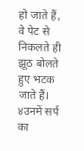हो जाते हैं, वे पेट से निकलते ही झूठ बोलते हुए भटक जाते हैं।
४उनमें सर्प का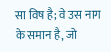सा विष है; वे उस नाग के समान है, जो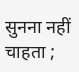सुनना नहीं चाहता ;